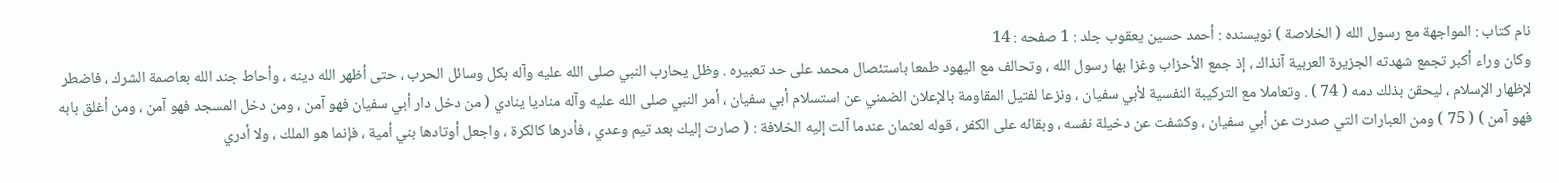نام کتاب : المواجهة مع رسول الله ( الخلاصة ) نویسنده : أحمد حسين يعقوب جلد : 1 صفحه : 14
وكان وراء أكبر تجمع شهدته الجزيرة العربية آنذاك ، إذ جمع الأحزاب وغزا بها رسول الله ، وتحالف مع اليهود طمعا باستئصال محمد على حد تعبيره . وظل يحارب النبي صلى الله عليه وآله بكل وسائل الحرب ، حتى أظهر الله دينه ، وأحاط جند الله بعاصمة الشرك ، فاضطر لإظهار الإسلام ، ليحقن بذلك دمه ( 74 ) . وتعاملا مع التركيبة النفسية لأبي سفيان ، ونزعا لفتيل المقاومة بالإعلان الضمني عن استسلام أبي سفيان ، أمر النبي صلى الله عليه وآله مناديا ينادي ( من دخل دار أبي سفيان فهو آمن ، ومن دخل المسجد فهو آمن ، ومن أغلق بابه فهو آمن ) ( 75 ) ومن العبارات التي صدرت عن أبي سفيان ، وكشفت عن دخيلة نفسه ، وبقائه على الكفر ، قوله لعثمان عندما آلت إليه الخلافة : ( صارت إليك بعد تيم وعدي ، فأدرها كالكرة ، واجعل أوتادها بني أمية ، فإنما هو الملك ، ولا أدري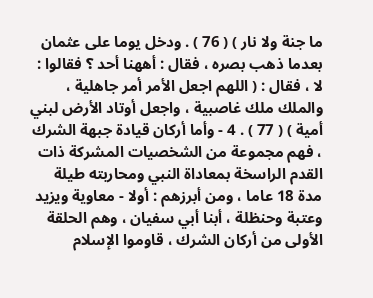ما جنة ولا نار ) ( 76 ) . ودخل يوما على عثمان بعدما ذهب بصره ، فقال : أههنا أحد ؟ فقالوا : لا ، فقال : ( اللهم اجعل الأمر أمر جاهلية ، والملك ملك غاصبية ، واجعل أوتاد الأرض لبني أمية ) ( 77 ) . 4 - وأما أركان قيادة جبهة الشرك ، فهم مجموعة من الشخصيات المشركة ذات القدم الراسخة بمعاداة النبي ومحاربته طيلة مدة 18 عاما ، ومن أبرزهم : أولا - معاوية ويزيد وعتبة وحنظلة ، أبنا أبي سفيان ، وهم الحلقة الأولى من أركان الشرك ، قاوموا الإسلام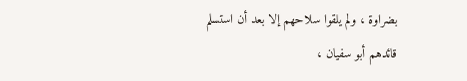بضراوة ، ولم يلقوا سلاحهم إلا بعد أن استسلم قائدهم أبو سفيان ،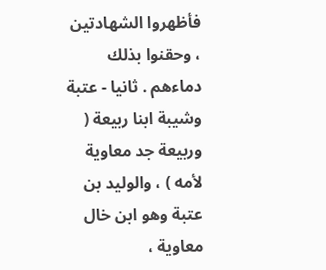فأظهروا الشهادتين ، وحقنوا بذلك دماءهم . ثانيا - عتبة وشيبة ابنا ربيعة ( وربيعة جد معاوية لأمه ) ، والوليد بن عتبة وهو ابن خال معاوية ،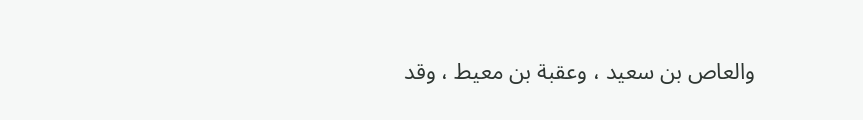والعاص بن سعيد ، وعقبة بن معيط ، وقد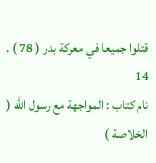قتلوا جميعا في معركة بدر ( 78 ) .
14
نام کتاب : المواجهة مع رسول الله ( الخلاصة )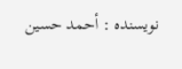نویسنده : أحمد حسين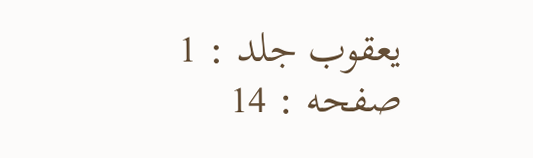يعقوب جلد : 1 صفحه : 14